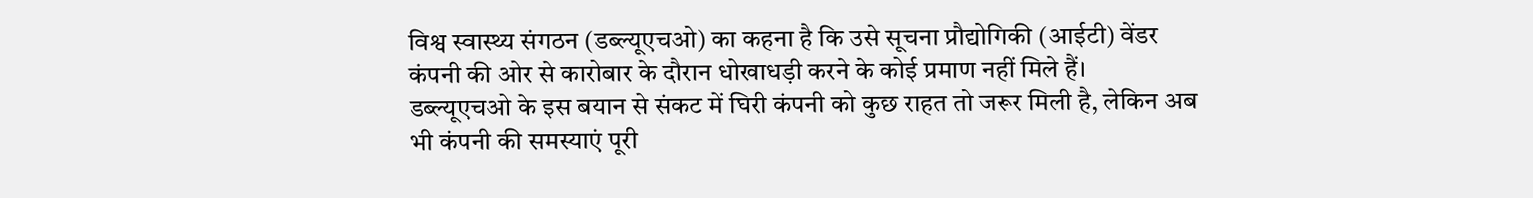विश्व स्वास्थ्य संगठन (डब्ल्यूएचओ) का कहना है कि उसे सूचना प्रौद्योगिकी (आईटी) वेंडर कंपनी की ओर से कारोबार के दौरान धोखाधड़ी करने के कोई प्रमाण नहीं मिले हैं।
डब्ल्यूएचओ के इस बयान से संकट में घिरी कंपनी को कुछ राहत तो जरूर मिली है, लेकिन अब भी कंपनी की समस्याएं पूरी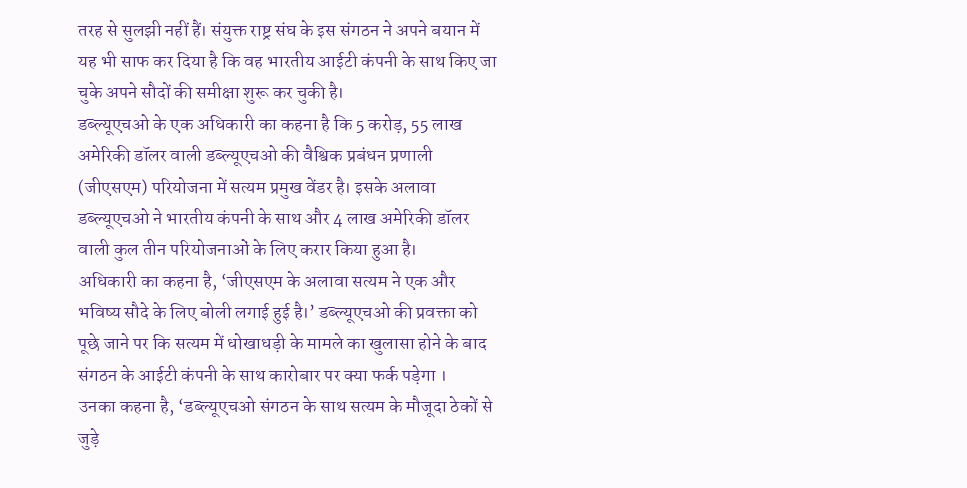तरह से सुलझी नहीं हैं। संयुक्त राष्ट्र संघ के इस संगठन ने अपने बयान में यह भी साफ कर दिया है कि वह भारतीय आईटी कंपनी के साथ किए जा चुके अपने सौदों की समीक्षा शुरू कर चुकी है।
डब्ल्यूएचओ के एक अधिकारी का कहना है कि 5 करोड़, 55 लाख अमेरिकी डॉलर वाली डब्ल्यूएचओ की वैश्विक प्रबंधन प्रणाली (जीएसएम) परियोजना में सत्यम प्रमुख वेंडर है। इसके अलावा डब्ल्यूएचओ ने भारतीय कंपनी के साथ और 4 लाख अमेरिकी डॉलर वाली कुल तीन परियोजनाओं के लिए करार किया हुआ है।
अधिकारी का कहना है, ‘जीएसएम के अलावा सत्यम ने एक और भविष्य सौदे के लिए बोली लगाई हुई है।’ डब्ल्यूएचओ की प्रवक्ता को पूछे जाने पर कि सत्यम में धोखाधड़ी के मामले का खुलासा होने के बाद संगठन के आईटी कंपनी के साथ कारोबार पर क्या फर्क पड़ेगा ।
उनका कहना है, ‘डब्ल्यूएचओ संगठन के साथ सत्यम के मौजूदा ठेकों से जुड़े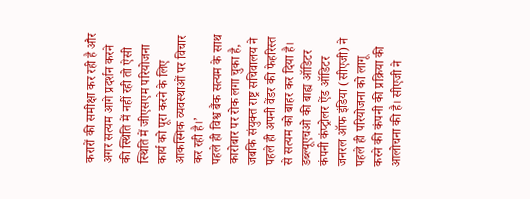करारों की समीक्षा कर रही है और अगर सत्यम आगे प्रदर्शन करने की स्थिति में नहीं रही तो ऐसी स्थिति में जीएसएम परियोजना कार्य को पूरा करने के लिए आकस्मिक व्यवस्थाओं पर विचार कर रही है।’
पहले ही विश्व बैंक सत्यम के साथ कारोबार पर रोक लगा चुका है, जबकि संयुक्त राष्ट्र सचिवालय ने पहले ही अपनी वेंडर की फेहरिस्त से सत्यम को बाहर कर दिया है।
डब्ल्यूएचओ की बाह्य ऑडिटर कंपनी कंप्ट्रोलर ऐंड ऑडिटर जनरल ऑफ इंडिया (सीएजी) ने पहले ही परियोजना को लागू करने की कंपनी की प्रक्रिया की आलोचना की है। सीएजी ने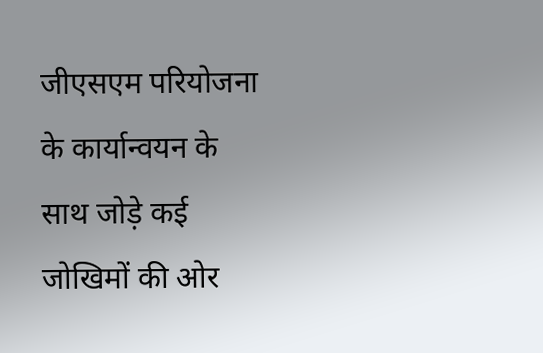जीएसएम परियोजना के कार्यान्वयन के साथ जोड़े कई जोखिमों की ओर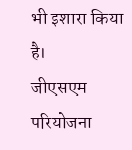भी इशारा किया है।
जीएसएम परियोजना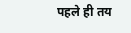पहले ही तय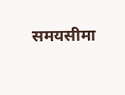समयसीमा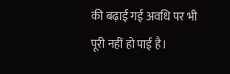की बढ़ाई गई अवधि पर भी पूरी नहीं हो पाई है।